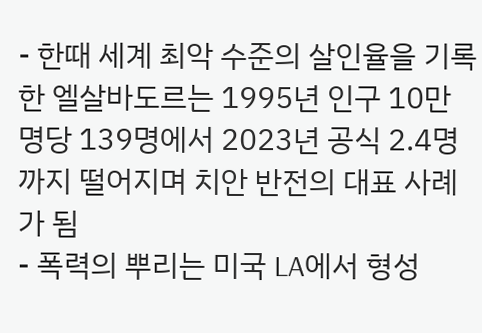- 한때 세계 최악 수준의 살인율을 기록한 엘살바도르는 1995년 인구 10만 명당 139명에서 2023년 공식 2.4명까지 떨어지며 치안 반전의 대표 사례가 됨
- 폭력의 뿌리는 미국 LA에서 형성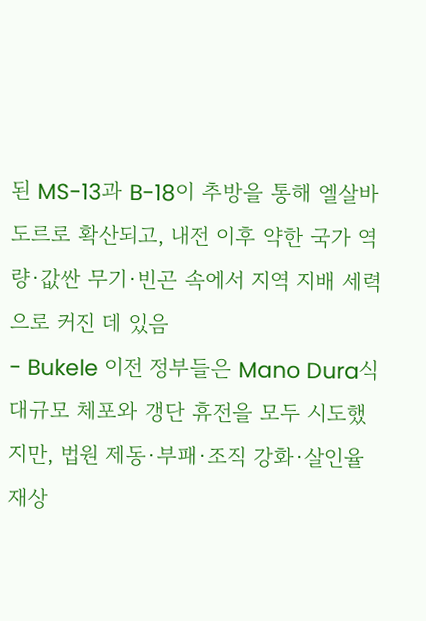된 MS-13과 B-18이 추방을 통해 엘살바도르로 확산되고, 내전 이후 약한 국가 역량·값싼 무기·빈곤 속에서 지역 지배 세력으로 커진 데 있음
- Bukele 이전 정부들은 Mano Dura식 대규모 체포와 갱단 휴전을 모두 시도했지만, 법원 제동·부패·조직 강화·살인율 재상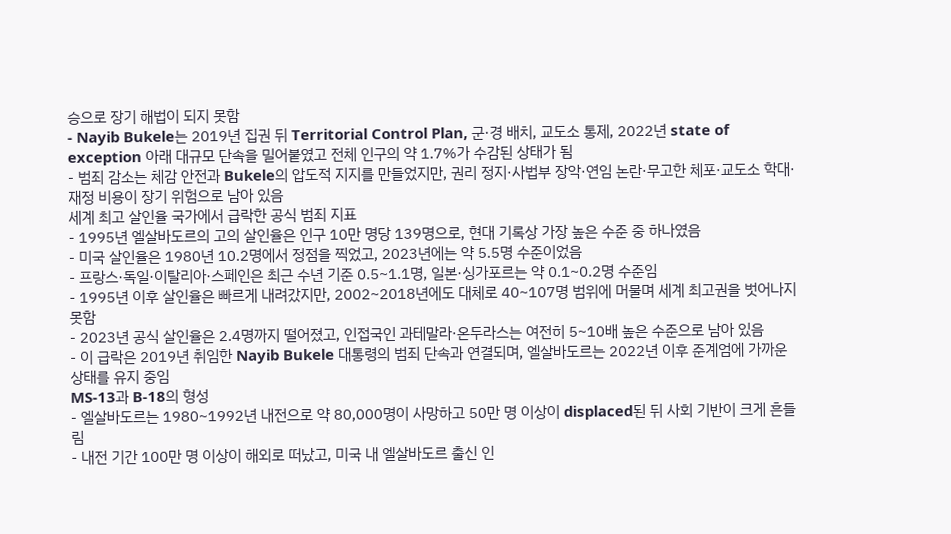승으로 장기 해법이 되지 못함
- Nayib Bukele는 2019년 집권 뒤 Territorial Control Plan, 군·경 배치, 교도소 통제, 2022년 state of exception 아래 대규모 단속을 밀어붙였고 전체 인구의 약 1.7%가 수감된 상태가 됨
- 범죄 감소는 체감 안전과 Bukele의 압도적 지지를 만들었지만, 권리 정지·사법부 장악·연임 논란·무고한 체포·교도소 학대·재정 비용이 장기 위험으로 남아 있음
세계 최고 살인율 국가에서 급락한 공식 범죄 지표
- 1995년 엘살바도르의 고의 살인율은 인구 10만 명당 139명으로, 현대 기록상 가장 높은 수준 중 하나였음
- 미국 살인율은 1980년 10.2명에서 정점을 찍었고, 2023년에는 약 5.5명 수준이었음
- 프랑스·독일·이탈리아·스페인은 최근 수년 기준 0.5~1.1명, 일본·싱가포르는 약 0.1~0.2명 수준임
- 1995년 이후 살인율은 빠르게 내려갔지만, 2002~2018년에도 대체로 40~107명 범위에 머물며 세계 최고권을 벗어나지 못함
- 2023년 공식 살인율은 2.4명까지 떨어졌고, 인접국인 과테말라·온두라스는 여전히 5~10배 높은 수준으로 남아 있음
- 이 급락은 2019년 취임한 Nayib Bukele 대통령의 범죄 단속과 연결되며, 엘살바도르는 2022년 이후 준계엄에 가까운 상태를 유지 중임
MS-13과 B-18의 형성
- 엘살바도르는 1980~1992년 내전으로 약 80,000명이 사망하고 50만 명 이상이 displaced된 뒤 사회 기반이 크게 흔들림
- 내전 기간 100만 명 이상이 해외로 떠났고, 미국 내 엘살바도르 출신 인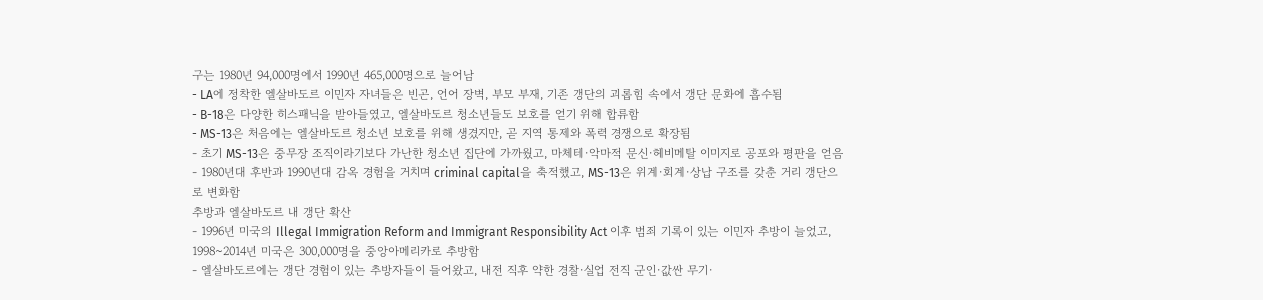구는 1980년 94,000명에서 1990년 465,000명으로 늘어남
- LA에 정착한 엘살바도르 이민자 자녀들은 빈곤, 언어 장벽, 부모 부재, 기존 갱단의 괴롭힘 속에서 갱단 문화에 흡수됨
- B-18은 다양한 히스패닉을 받아들였고, 엘살바도르 청소년들도 보호를 얻기 위해 합류함
- MS-13은 처음에는 엘살바도르 청소년 보호를 위해 생겼지만, 곧 지역 통제와 폭력 경쟁으로 확장됨
- 초기 MS-13은 중무장 조직이라기보다 가난한 청소년 집단에 가까웠고, 마체테·악마적 문신·헤비메탈 이미지로 공포와 평판을 얻음
- 1980년대 후반과 1990년대 감옥 경험을 거치며 criminal capital을 축적했고, MS-13은 위계·회계·상납 구조를 갖춘 거리 갱단으로 변화함
추방과 엘살바도르 내 갱단 확산
- 1996년 미국의 Illegal Immigration Reform and Immigrant Responsibility Act 이후 범죄 기록이 있는 이민자 추방이 늘었고, 1998~2014년 미국은 300,000명을 중앙아메리카로 추방함
- 엘살바도르에는 갱단 경험이 있는 추방자들이 들어왔고, 내전 직후 약한 경찰·실업 전직 군인·값싼 무기·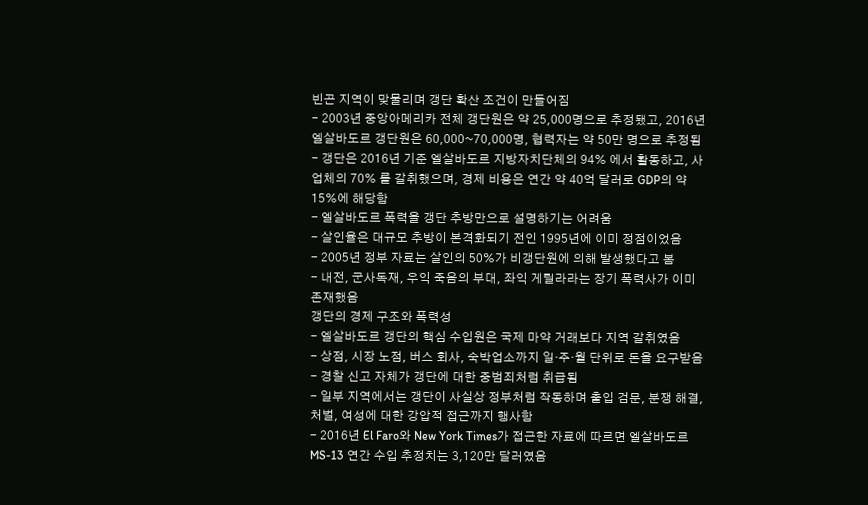빈곤 지역이 맞물리며 갱단 확산 조건이 만들어짐
- 2003년 중앙아메리카 전체 갱단원은 약 25,000명으로 추정됐고, 2016년 엘살바도르 갱단원은 60,000~70,000명, 협력자는 약 50만 명으로 추정됨
- 갱단은 2016년 기준 엘살바도르 지방자치단체의 94% 에서 활동하고, 사업체의 70% 를 갈취했으며, 경제 비용은 연간 약 40억 달러로 GDP의 약 15%에 해당함
- 엘살바도르 폭력을 갱단 추방만으로 설명하기는 어려움
- 살인율은 대규모 추방이 본격화되기 전인 1995년에 이미 정점이었음
- 2005년 정부 자료는 살인의 50%가 비갱단원에 의해 발생했다고 봄
- 내전, 군사독재, 우익 죽음의 부대, 좌익 게릴라라는 장기 폭력사가 이미 존재했음
갱단의 경제 구조와 폭력성
- 엘살바도르 갱단의 핵심 수입원은 국제 마약 거래보다 지역 갈취였음
- 상점, 시장 노점, 버스 회사, 숙박업소까지 일·주·월 단위로 돈을 요구받음
- 경찰 신고 자체가 갱단에 대한 중범죄처럼 취급됨
- 일부 지역에서는 갱단이 사실상 정부처럼 작동하며 출입 검문, 분쟁 해결, 처벌, 여성에 대한 강압적 접근까지 행사함
- 2016년 El Faro와 New York Times가 접근한 자료에 따르면 엘살바도르 MS-13 연간 수입 추정치는 3,120만 달러였음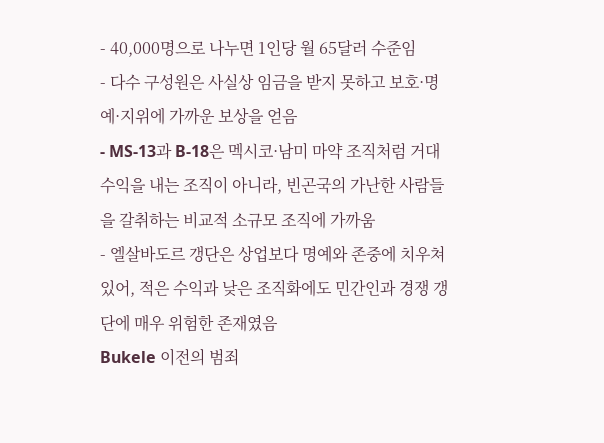- 40,000명으로 나누면 1인당 월 65달러 수준임
- 다수 구성원은 사실상 임금을 받지 못하고 보호·명예·지위에 가까운 보상을 얻음
- MS-13과 B-18은 멕시코·남미 마약 조직처럼 거대 수익을 내는 조직이 아니라, 빈곤국의 가난한 사람들을 갈취하는 비교적 소규모 조직에 가까움
- 엘살바도르 갱단은 상업보다 명예와 존중에 치우쳐 있어, 적은 수익과 낮은 조직화에도 민간인과 경쟁 갱단에 매우 위험한 존재였음
Bukele 이전의 범죄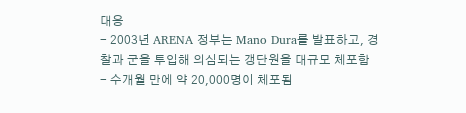대응
- 2003년 ARENA 정부는 Mano Dura를 발표하고, 경찰과 군을 투입해 의심되는 갱단원을 대규모 체포함
- 수개월 만에 약 20,000명이 체포됨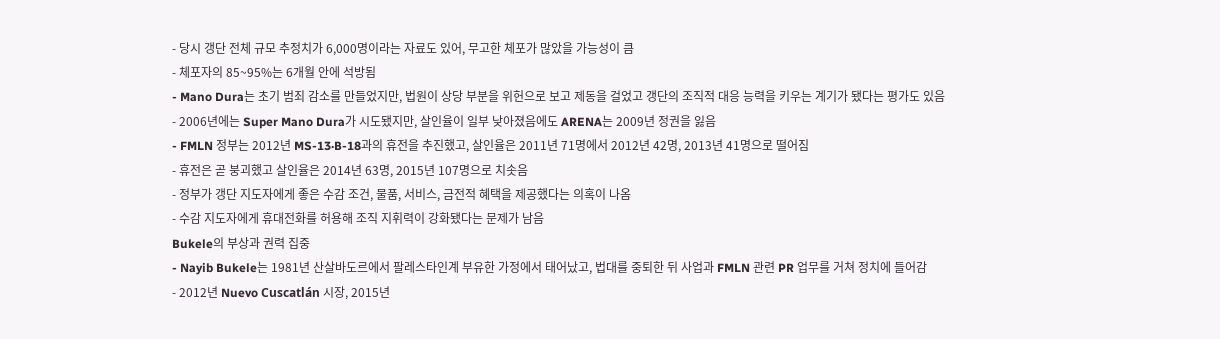- 당시 갱단 전체 규모 추정치가 6,000명이라는 자료도 있어, 무고한 체포가 많았을 가능성이 큼
- 체포자의 85~95%는 6개월 안에 석방됨
- Mano Dura는 초기 범죄 감소를 만들었지만, 법원이 상당 부분을 위헌으로 보고 제동을 걸었고 갱단의 조직적 대응 능력을 키우는 계기가 됐다는 평가도 있음
- 2006년에는 Super Mano Dura가 시도됐지만, 살인율이 일부 낮아졌음에도 ARENA는 2009년 정권을 잃음
- FMLN 정부는 2012년 MS-13·B-18과의 휴전을 추진했고, 살인율은 2011년 71명에서 2012년 42명, 2013년 41명으로 떨어짐
- 휴전은 곧 붕괴했고 살인율은 2014년 63명, 2015년 107명으로 치솟음
- 정부가 갱단 지도자에게 좋은 수감 조건, 물품, 서비스, 금전적 혜택을 제공했다는 의혹이 나옴
- 수감 지도자에게 휴대전화를 허용해 조직 지휘력이 강화됐다는 문제가 남음
Bukele의 부상과 권력 집중
- Nayib Bukele는 1981년 산살바도르에서 팔레스타인계 부유한 가정에서 태어났고, 법대를 중퇴한 뒤 사업과 FMLN 관련 PR 업무를 거쳐 정치에 들어감
- 2012년 Nuevo Cuscatlán 시장, 2015년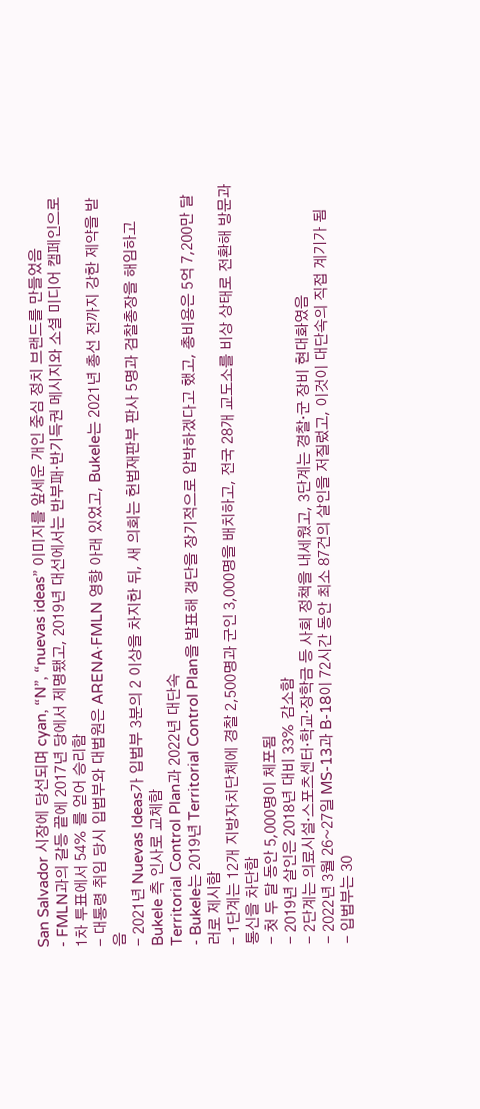San Salvador 시장에 당선되며 cyan, “N”, “nuevas ideas” 이미지를 앞세운 개인 중심 정치 브랜드를 만들었음
- FMLN과의 갈등 끝에 2017년 당에서 제명됐고, 2019년 대선에서는 반부패·반기득권 메시지와 소셜 미디어 캠페인으로 1차 투표에서 54% 를 얻어 승리함
- 대통령 취임 당시 입법부와 대법원은 ARENA·FMLN 영향 아래 있었고, Bukele는 2021년 총선 전까지 강한 제약을 받음
- 2021년 Nuevas Ideas가 입법부 3분의 2 이상을 차지한 뒤, 새 의회는 헌법재판부 판사 5명과 검찰총장을 해임하고 Bukele 측 인사로 교체함
Territorial Control Plan과 2022년 대단속
- Bukele는 2019년 Territorial Control Plan을 발표해 갱단을 장기적으로 압박하겠다고 했고, 총비용은 5억 7,200만 달러로 제시함
- 1단계는 12개 지방자치단체에 경찰 2,500명과 군인 3,000명을 배치하고, 전국 28개 교도소를 비상 상태로 전환해 방문과 통신을 차단함
- 첫 두 달 동안 5,000명이 체포됨
- 2019년 살인은 2018년 대비 33% 감소함
- 2단계는 의료시설·스포츠센터·학교·장학금 등 사회 정책을 내세웠고, 3단계는 경찰·군 장비 현대화였음
- 2022년 3월 26~27일 MS-13과 B-18이 72시간 동안 최소 87건의 살인을 저질렀고, 이것이 대단속의 직접 계기가 됨
- 입법부는 30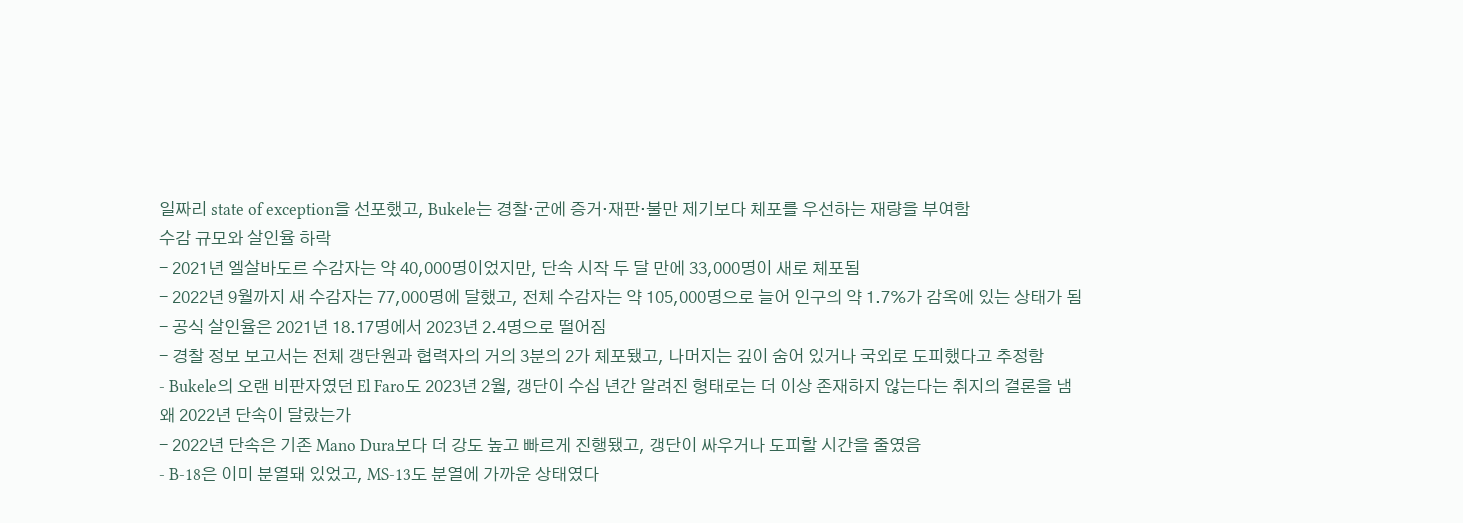일짜리 state of exception을 선포했고, Bukele는 경찰·군에 증거·재판·불만 제기보다 체포를 우선하는 재량을 부여함
수감 규모와 살인율 하락
- 2021년 엘살바도르 수감자는 약 40,000명이었지만, 단속 시작 두 달 만에 33,000명이 새로 체포됨
- 2022년 9월까지 새 수감자는 77,000명에 달했고, 전체 수감자는 약 105,000명으로 늘어 인구의 약 1.7%가 감옥에 있는 상태가 됨
- 공식 살인율은 2021년 18.17명에서 2023년 2.4명으로 떨어짐
- 경찰 정보 보고서는 전체 갱단원과 협력자의 거의 3분의 2가 체포됐고, 나머지는 깊이 숨어 있거나 국외로 도피했다고 추정함
- Bukele의 오랜 비판자였던 El Faro도 2023년 2월, 갱단이 수십 년간 알려진 형태로는 더 이상 존재하지 않는다는 취지의 결론을 냄
왜 2022년 단속이 달랐는가
- 2022년 단속은 기존 Mano Dura보다 더 강도 높고 빠르게 진행됐고, 갱단이 싸우거나 도피할 시간을 줄였음
- B-18은 이미 분열돼 있었고, MS-13도 분열에 가까운 상태였다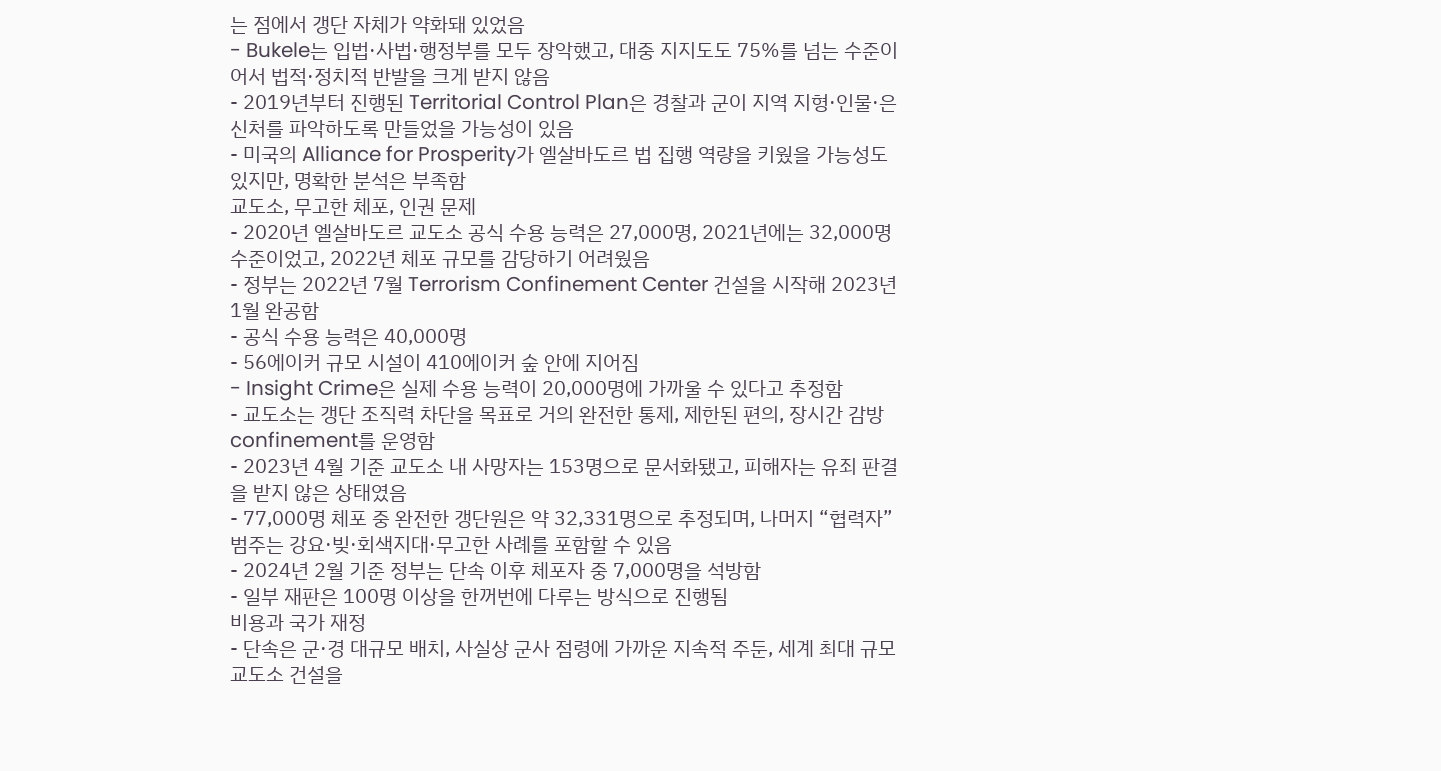는 점에서 갱단 자체가 약화돼 있었음
- Bukele는 입법·사법·행정부를 모두 장악했고, 대중 지지도도 75%를 넘는 수준이어서 법적·정치적 반발을 크게 받지 않음
- 2019년부터 진행된 Territorial Control Plan은 경찰과 군이 지역 지형·인물·은신처를 파악하도록 만들었을 가능성이 있음
- 미국의 Alliance for Prosperity가 엘살바도르 법 집행 역량을 키웠을 가능성도 있지만, 명확한 분석은 부족함
교도소, 무고한 체포, 인권 문제
- 2020년 엘살바도르 교도소 공식 수용 능력은 27,000명, 2021년에는 32,000명 수준이었고, 2022년 체포 규모를 감당하기 어려웠음
- 정부는 2022년 7월 Terrorism Confinement Center 건설을 시작해 2023년 1월 완공함
- 공식 수용 능력은 40,000명
- 56에이커 규모 시설이 410에이커 숲 안에 지어짐
- Insight Crime은 실제 수용 능력이 20,000명에 가까울 수 있다고 추정함
- 교도소는 갱단 조직력 차단을 목표로 거의 완전한 통제, 제한된 편의, 장시간 감방 confinement를 운영함
- 2023년 4월 기준 교도소 내 사망자는 153명으로 문서화됐고, 피해자는 유죄 판결을 받지 않은 상태였음
- 77,000명 체포 중 완전한 갱단원은 약 32,331명으로 추정되며, 나머지 “협력자” 범주는 강요·빚·회색지대·무고한 사례를 포함할 수 있음
- 2024년 2월 기준 정부는 단속 이후 체포자 중 7,000명을 석방함
- 일부 재판은 100명 이상을 한꺼번에 다루는 방식으로 진행됨
비용과 국가 재정
- 단속은 군·경 대규모 배치, 사실상 군사 점령에 가까운 지속적 주둔, 세계 최대 규모 교도소 건설을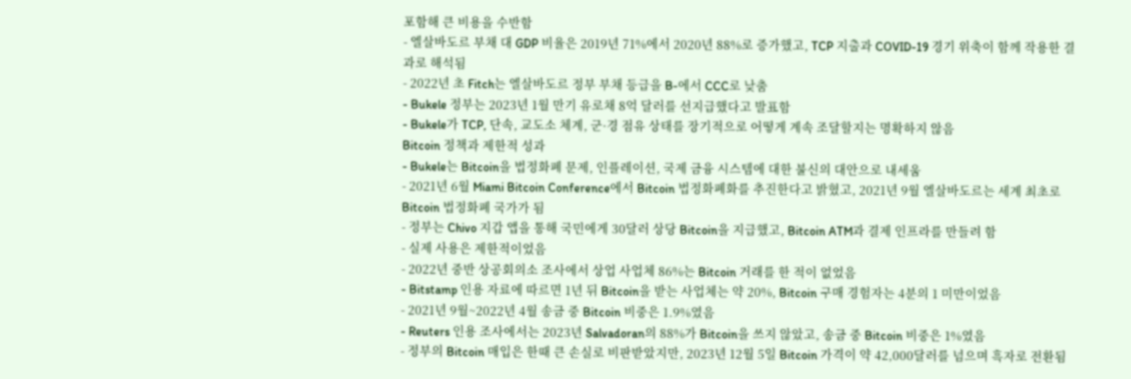포함해 큰 비용을 수반함
- 엘살바도르 부채 대 GDP 비율은 2019년 71%에서 2020년 88%로 증가했고, TCP 지출과 COVID-19 경기 위축이 함께 작용한 결과로 해석됨
- 2022년 초 Fitch는 엘살바도르 정부 부채 등급을 B-에서 CCC로 낮춤
- Bukele 정부는 2023년 1월 만기 유로채 8억 달러를 선지급했다고 발표함
- Bukele가 TCP, 단속, 교도소 체계, 군·경 점유 상태를 장기적으로 어떻게 계속 조달할지는 명확하지 않음
Bitcoin 정책과 제한적 성과
- Bukele는 Bitcoin을 법정화폐 문제, 인플레이션, 국제 금융 시스템에 대한 불신의 대안으로 내세움
- 2021년 6월 Miami Bitcoin Conference에서 Bitcoin 법정화폐화를 추진한다고 밝혔고, 2021년 9월 엘살바도르는 세계 최초로 Bitcoin 법정화폐 국가가 됨
- 정부는 Chivo 지갑 앱을 통해 국민에게 30달러 상당 Bitcoin을 지급했고, Bitcoin ATM과 결제 인프라를 만들려 함
- 실제 사용은 제한적이었음
- 2022년 중반 상공회의소 조사에서 상업 사업체 86%는 Bitcoin 거래를 한 적이 없었음
- Bitstamp 인용 자료에 따르면 1년 뒤 Bitcoin을 받는 사업체는 약 20%, Bitcoin 구매 경험자는 4분의 1 미만이었음
- 2021년 9월~2022년 4월 송금 중 Bitcoin 비중은 1.9%였음
- Reuters 인용 조사에서는 2023년 Salvadoran의 88%가 Bitcoin을 쓰지 않았고, 송금 중 Bitcoin 비중은 1%였음
- 정부의 Bitcoin 매입은 한때 큰 손실로 비판받았지만, 2023년 12월 5일 Bitcoin 가격이 약 42,000달러를 넘으며 흑자로 전환됨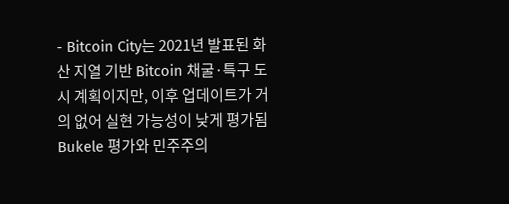- Bitcoin City는 2021년 발표된 화산 지열 기반 Bitcoin 채굴·특구 도시 계획이지만, 이후 업데이트가 거의 없어 실현 가능성이 낮게 평가됨
Bukele 평가와 민주주의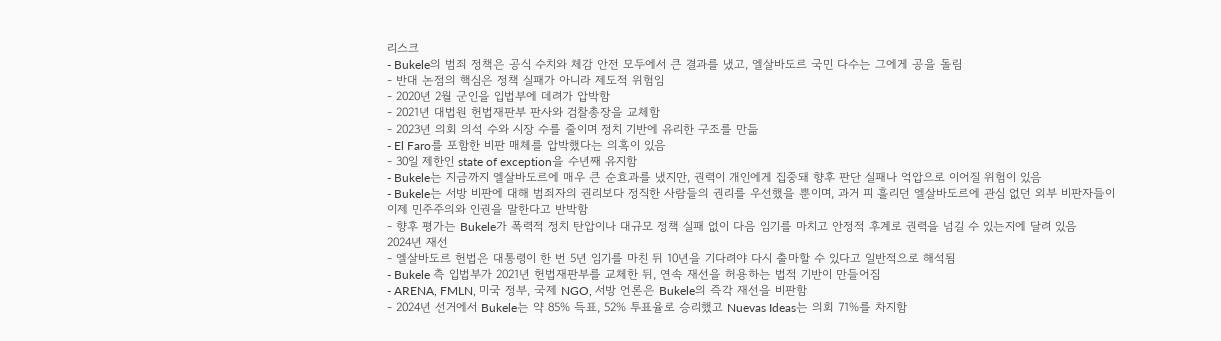리스크
- Bukele의 범죄 정책은 공식 수치와 체감 안전 모두에서 큰 결과를 냈고, 엘살바도르 국민 다수는 그에게 공을 돌림
- 반대 논점의 핵심은 정책 실패가 아니라 제도적 위험임
- 2020년 2월 군인을 입법부에 데려가 압박함
- 2021년 대법원 헌법재판부 판사와 검찰총장을 교체함
- 2023년 의회 의석 수와 시장 수를 줄이며 정치 기반에 유리한 구조를 만듦
- El Faro를 포함한 비판 매체를 압박했다는 의혹이 있음
- 30일 제한인 state of exception을 수년째 유지함
- Bukele는 지금까지 엘살바도르에 매우 큰 순효과를 냈지만, 권력이 개인에게 집중돼 향후 판단 실패나 억압으로 이어질 위험이 있음
- Bukele는 서방 비판에 대해 범죄자의 권리보다 정직한 사람들의 권리를 우선했을 뿐이며, 과거 피 흘리던 엘살바도르에 관심 없던 외부 비판자들이 이제 민주주의와 인권을 말한다고 반박함
- 향후 평가는 Bukele가 폭력적 정치 탄압이나 대규모 정책 실패 없이 다음 임기를 마치고 안정적 후계로 권력을 넘길 수 있는지에 달려 있음
2024년 재선
- 엘살바도르 헌법은 대통령이 한 번 5년 임기를 마친 뒤 10년을 기다려야 다시 출마할 수 있다고 일반적으로 해석됨
- Bukele 측 입법부가 2021년 헌법재판부를 교체한 뒤, 연속 재선을 허용하는 법적 기반이 만들어짐
- ARENA, FMLN, 미국 정부, 국제 NGO, 서방 언론은 Bukele의 즉각 재선을 비판함
- 2024년 선거에서 Bukele는 약 85% 득표, 52% 투표율로 승리했고 Nuevas Ideas는 의회 71%를 차지함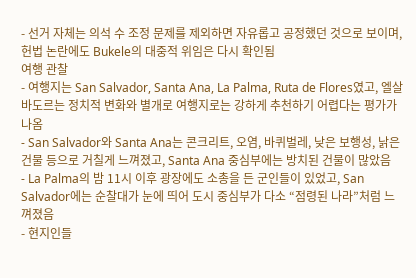- 선거 자체는 의석 수 조정 문제를 제외하면 자유롭고 공정했던 것으로 보이며, 헌법 논란에도 Bukele의 대중적 위임은 다시 확인됨
여행 관찰
- 여행지는 San Salvador, Santa Ana, La Palma, Ruta de Flores였고, 엘살바도르는 정치적 변화와 별개로 여행지로는 강하게 추천하기 어렵다는 평가가 나옴
- San Salvador와 Santa Ana는 콘크리트, 오염, 바퀴벌레, 낮은 보행성, 낡은 건물 등으로 거칠게 느껴졌고, Santa Ana 중심부에는 방치된 건물이 많았음
- La Palma의 밤 11시 이후 광장에도 소총을 든 군인들이 있었고, San Salvador에는 순찰대가 눈에 띄어 도시 중심부가 다소 “점령된 나라”처럼 느껴졌음
- 현지인들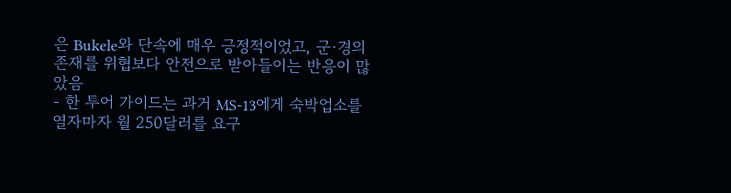은 Bukele와 단속에 매우 긍정적이었고, 군·경의 존재를 위협보다 안전으로 받아들이는 반응이 많았음
- 한 투어 가이드는 과거 MS-13에게 숙박업소를 열자마자 월 250달러를 요구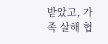받았고, 가족 살해 협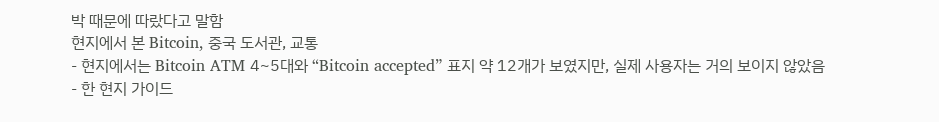박 때문에 따랐다고 말함
현지에서 본 Bitcoin, 중국 도서관, 교통
- 현지에서는 Bitcoin ATM 4~5대와 “Bitcoin accepted” 표지 약 12개가 보였지만, 실제 사용자는 거의 보이지 않았음
- 한 현지 가이드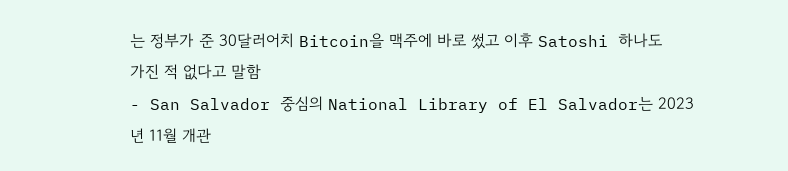는 정부가 준 30달러어치 Bitcoin을 맥주에 바로 썼고 이후 Satoshi 하나도 가진 적 없다고 말함
- San Salvador 중심의 National Library of El Salvador는 2023년 11월 개관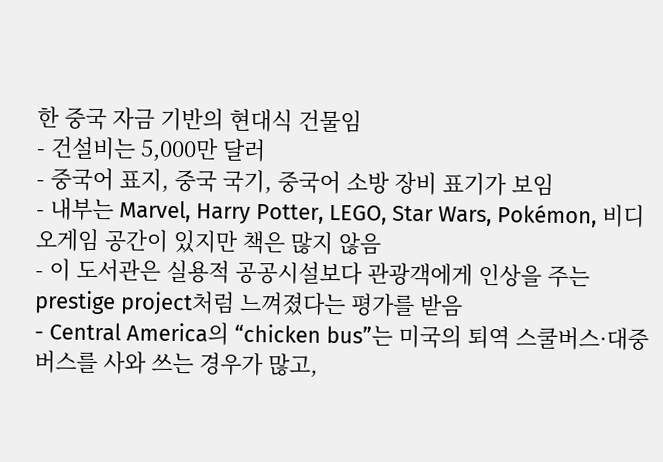한 중국 자금 기반의 현대식 건물임
- 건설비는 5,000만 달러
- 중국어 표지, 중국 국기, 중국어 소방 장비 표기가 보임
- 내부는 Marvel, Harry Potter, LEGO, Star Wars, Pokémon, 비디오게임 공간이 있지만 책은 많지 않음
- 이 도서관은 실용적 공공시설보다 관광객에게 인상을 주는 prestige project처럼 느껴졌다는 평가를 받음
- Central America의 “chicken bus”는 미국의 퇴역 스쿨버스·대중버스를 사와 쓰는 경우가 많고,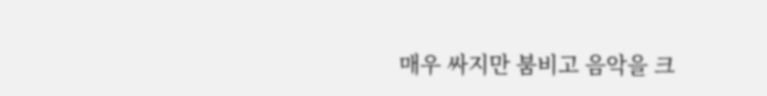매우 싸지만 붐비고 음악을 크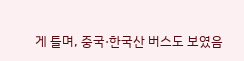게 틀며, 중국·한국산 버스도 보였음